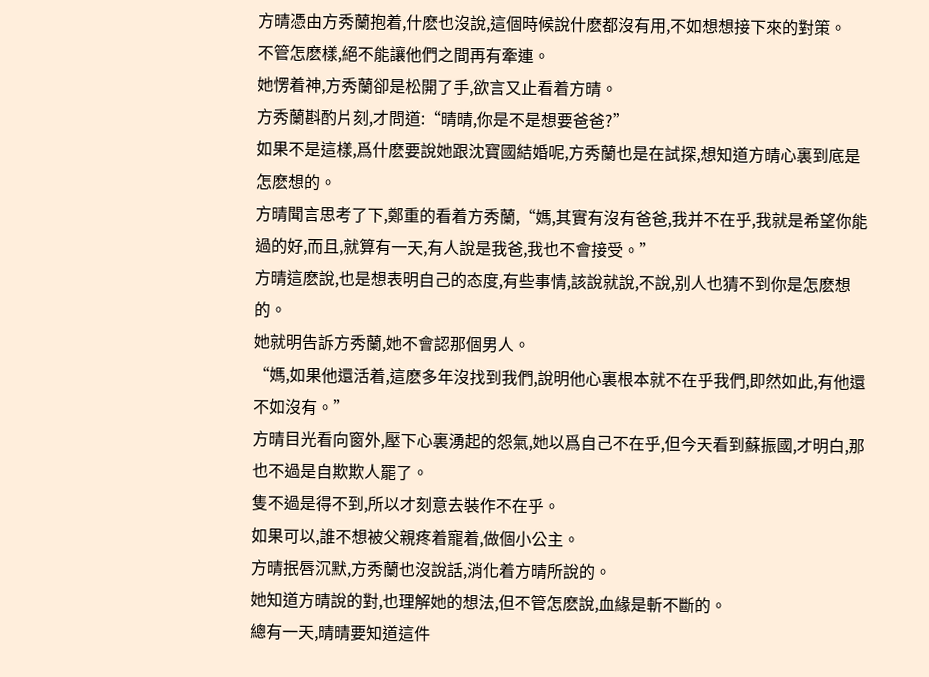方晴憑由方秀蘭抱着,什麽也沒說,這個時候說什麽都沒有用,不如想想接下來的對策。
不管怎麽樣,絕不能讓他們之間再有牽連。
她愣着神,方秀蘭卻是松開了手,欲言又止看着方晴。
方秀蘭斟酌片刻,才問道:“晴晴,你是不是想要爸爸?”
如果不是這樣,爲什麽要說她跟沈寶國結婚呢,方秀蘭也是在試探,想知道方晴心裏到底是怎麽想的。
方晴聞言思考了下,鄭重的看着方秀蘭,“媽,其實有沒有爸爸,我并不在乎,我就是希望你能過的好,而且,就算有一天,有人說是我爸,我也不會接受。”
方晴這麽說,也是想表明自己的态度,有些事情,該說就說,不說,别人也猜不到你是怎麽想的。
她就明告訴方秀蘭,她不會認那個男人。
“媽,如果他還活着,這麽多年沒找到我們,說明他心裏根本就不在乎我們,即然如此,有他還不如沒有。”
方晴目光看向窗外,壓下心裏湧起的怨氣,她以爲自己不在乎,但今天看到蘇振國,才明白,那也不過是自欺欺人罷了。
隻不過是得不到,所以才刻意去裝作不在乎。
如果可以,誰不想被父親疼着寵着,做個小公主。
方晴抿唇沉默,方秀蘭也沒說話,消化着方晴所說的。
她知道方晴說的對,也理解她的想法,但不管怎麽說,血緣是斬不斷的。
總有一天,晴晴要知道這件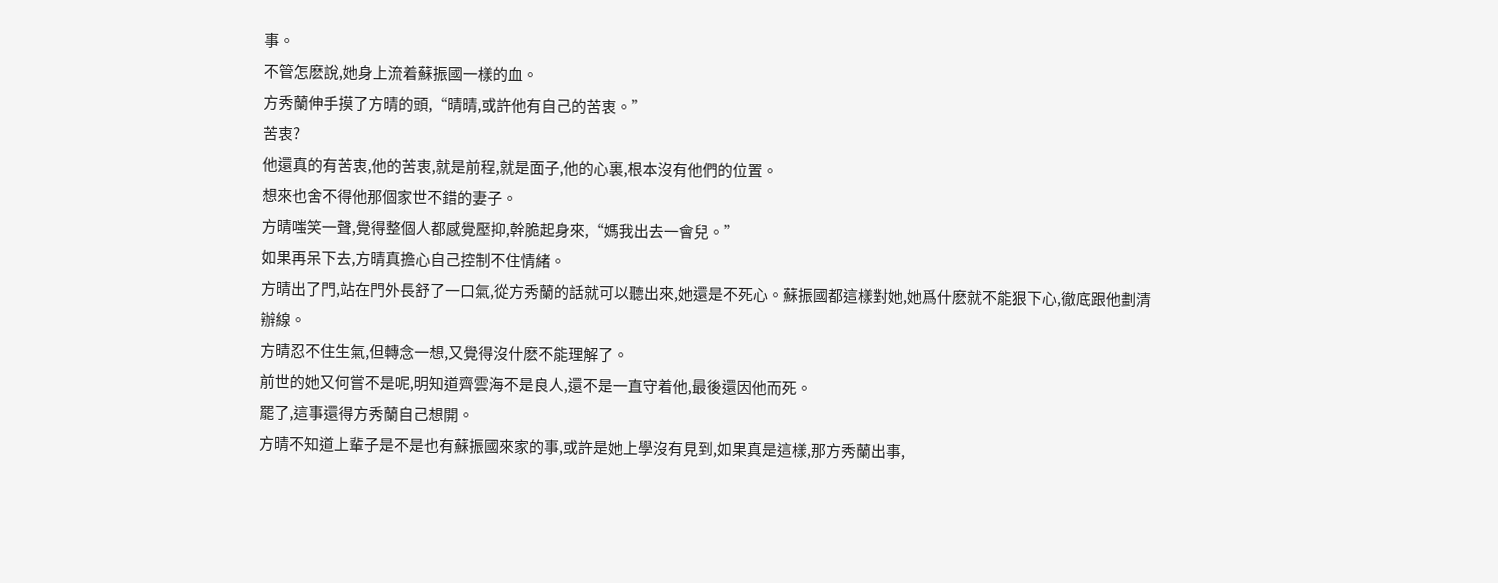事。
不管怎麽說,她身上流着蘇振國一樣的血。
方秀蘭伸手摸了方晴的頭,“晴晴,或許他有自己的苦衷。”
苦衷?
他還真的有苦衷,他的苦衷,就是前程,就是面子,他的心裏,根本沒有他們的位置。
想來也舍不得他那個家世不錯的妻子。
方晴嗤笑一聲,覺得整個人都感覺壓抑,幹脆起身來,“媽我出去一會兒。”
如果再呆下去,方晴真擔心自己控制不住情緒。
方晴出了門,站在門外長舒了一口氣,從方秀蘭的話就可以聽出來,她還是不死心。蘇振國都這樣對她,她爲什麽就不能狠下心,徹底跟他劃清辦線。
方晴忍不住生氣,但轉念一想,又覺得沒什麽不能理解了。
前世的她又何嘗不是呢,明知道齊雲海不是良人,還不是一直守着他,最後還因他而死。
罷了,這事還得方秀蘭自己想開。
方晴不知道上輩子是不是也有蘇振國來家的事,或許是她上學沒有見到,如果真是這樣,那方秀蘭出事,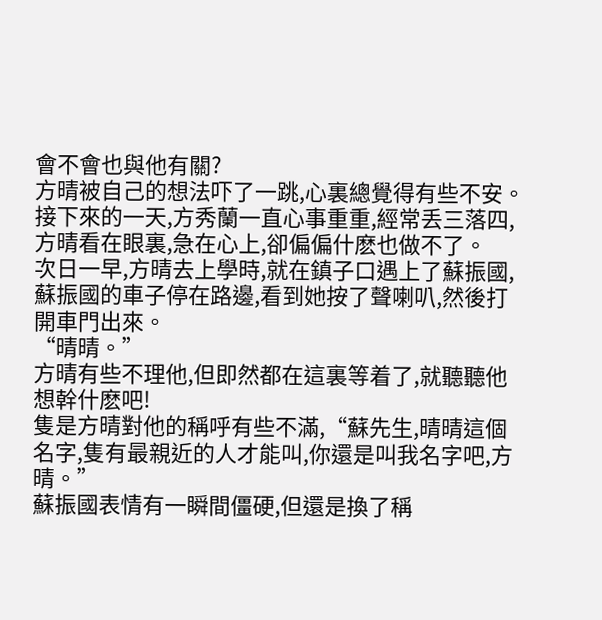會不會也與他有關?
方晴被自己的想法吓了一跳,心裏總覺得有些不安。
接下來的一天,方秀蘭一直心事重重,經常丢三落四,方晴看在眼裏,急在心上,卻偏偏什麽也做不了。
次日一早,方晴去上學時,就在鎮子口遇上了蘇振國,蘇振國的車子停在路邊,看到她按了聲喇叭,然後打開車門出來。
“晴晴。”
方晴有些不理他,但即然都在這裏等着了,就聽聽他想幹什麽吧!
隻是方晴對他的稱呼有些不滿,“蘇先生,晴晴這個名字,隻有最親近的人才能叫,你還是叫我名字吧,方晴。”
蘇振國表情有一瞬間僵硬,但還是換了稱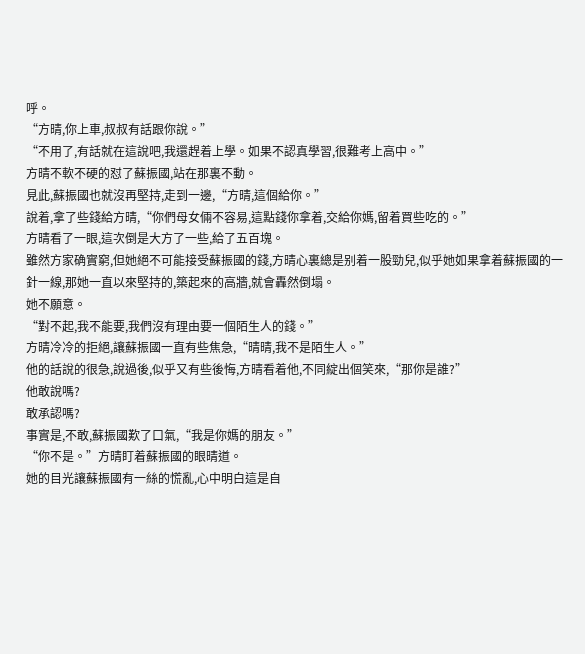呼。
“方晴,你上車,叔叔有話跟你說。”
“不用了,有話就在這說吧,我還趕着上學。如果不認真學習,很難考上高中。”
方晴不軟不硬的怼了蘇振國,站在那裏不動。
見此,蘇振國也就沒再堅持,走到一邊,“方晴,這個給你。”
說着,拿了些錢給方晴,“你們母女倆不容易,這點錢你拿着,交給你媽,留着買些吃的。”
方晴看了一眼,這次倒是大方了一些,給了五百塊。
雖然方家确實窮,但她絕不可能接受蘇振國的錢,方晴心裏總是别着一股勁兒,似乎她如果拿着蘇振國的一針一線,那她一直以來堅持的,築起來的高牆,就會轟然倒塌。
她不願意。
“對不起,我不能要,我們沒有理由要一個陌生人的錢。”
方晴冷冷的拒絕,讓蘇振國一直有些焦急,“晴晴,我不是陌生人。”
他的話說的很急,說過後,似乎又有些後悔,方晴看着他,不同綻出個笑來,“那你是誰?”
他敢說嗎?
敢承認嗎?
事實是,不敢,蘇振國歎了口氣,“我是你媽的朋友。”
“你不是。”方晴盯着蘇振國的眼晴道。
她的目光讓蘇振國有一絲的慌亂,心中明白這是自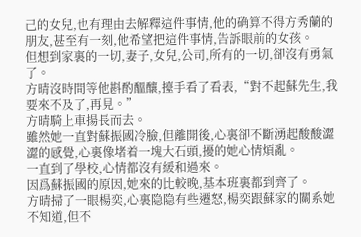己的女兒,也有理由去解釋這件事情,他的确算不得方秀蘭的朋友,甚至有一刻,他希望把這件事情,告訴眼前的女孩。
但想到家裏的一切,妻子,女兒,公司,所有的一切,卻沒有勇氣了。
方晴沒時間等他斟酌醞釀,擡手看了看表,“對不起蘇先生,我要來不及了,再見。”
方晴騎上車揚長而去。
雖然她一直對蘇振國冷臉,但離開後,心裏卻不斷湧起酸酸澀澀的感覺,心裏像堵着一塊大石頭,擾的她心情煩亂。
一直到了學校,心情都沒有緩和過來。
因爲蘇振國的原因,她來的比較晚,基本班裏都到齊了。
方晴掃了一眼楊奕,心裏隐隐有些遷怒,楊奕跟蘇家的關系她不知道,但不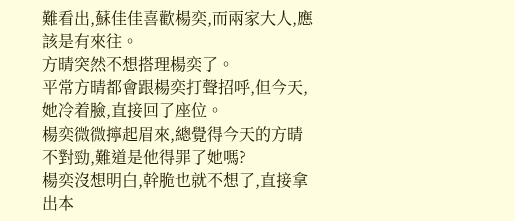難看出,蘇佳佳喜歡楊奕,而兩家大人,應該是有來往。
方晴突然不想搭理楊奕了。
平常方晴都會跟楊奕打聲招呼,但今天,她冷着臉,直接回了座位。
楊奕微微擰起眉來,總覺得今天的方晴不對勁,難道是他得罪了她嗎?
楊奕沒想明白,幹脆也就不想了,直接拿出本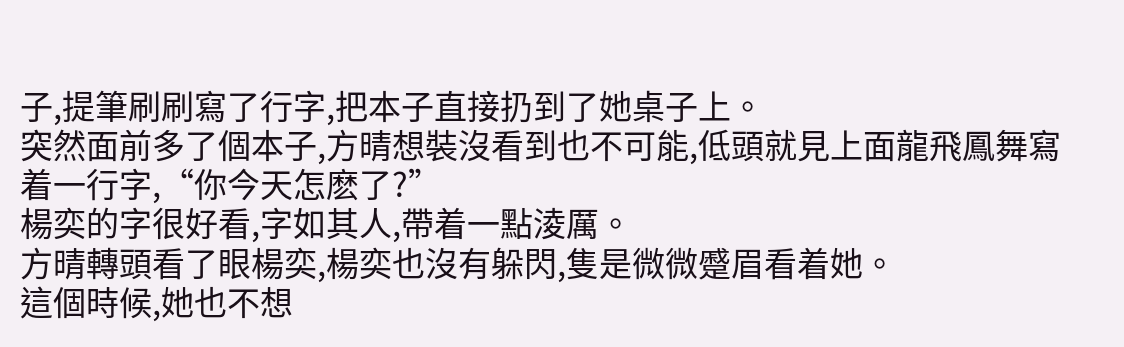子,提筆刷刷寫了行字,把本子直接扔到了她桌子上。
突然面前多了個本子,方晴想裝沒看到也不可能,低頭就見上面龍飛鳳舞寫着一行字,“你今天怎麽了?”
楊奕的字很好看,字如其人,帶着一點淩厲。
方晴轉頭看了眼楊奕,楊奕也沒有躲閃,隻是微微蹙眉看着她。
這個時候,她也不想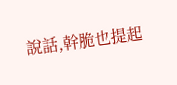說話,幹脆也提起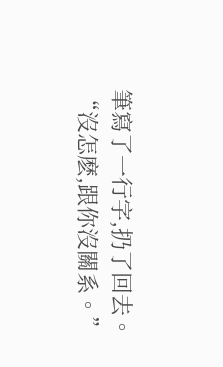筆寫了一行字,扔了回去。
“沒怎麽,跟你沒關系。”